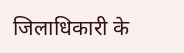जिलाधिकारी के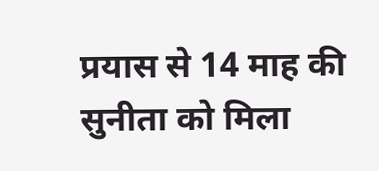प्रयास से 14 माह की सुनीता को मिला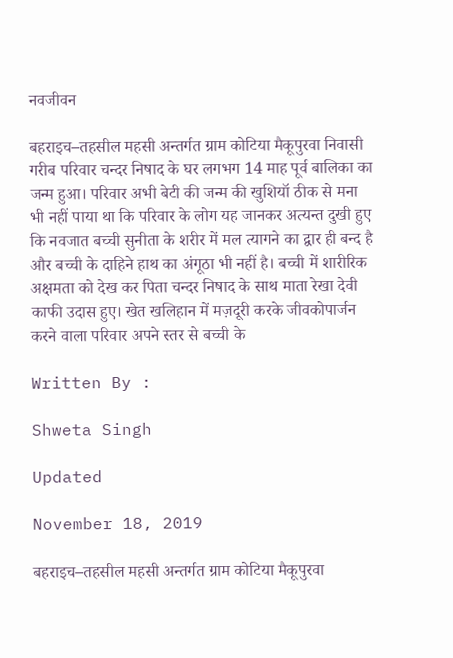नवजीवन

बहराइच–तहसील महसी अन्तर्गत ग्राम कोटिया मैकूपुरवा निवासी गरीब परिवार चन्दर निषाद के घर लगभग 14 माह पूर्व बालिका का जन्म हुआ। परिवार अभी बेटी की जन्म की खुशियॉ ठीक से मना भी नहीं पाया था कि परिवार के लोग यह जानकर अत्यन्त दुखी हुए कि नवजात बच्ची सुनीता के शरीर में मल त्यागने का द्वार ही बन्द है और बच्ची के दाहिने हाथ का अंगूठा भी नहीं है। बच्ची में शारीरिक अक्षमता को देख कर पिता चन्दर निषाद के साथ माता रेखा देवी काफी उदास हुए। खेत खलिहान में मज़दूरी करके जीवकोपार्जन करने वाला परिवार अपने स्तर से बच्ची के

Written By :

Shweta Singh

Updated

November 18, 2019

बहराइच–तहसील महसी अन्तर्गत ग्राम कोटिया मैकूपुरवा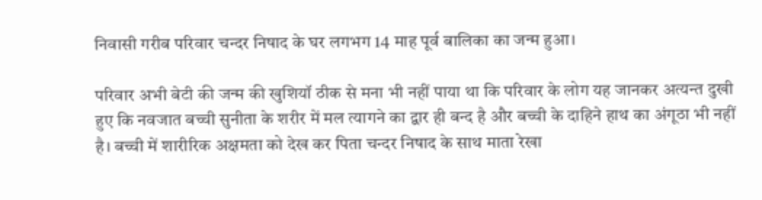निवासी गरीब परिवार चन्दर निषाद के घर लगभग 14 माह पूर्व बालिका का जन्म हुआ।

परिवार अभी बेटी की जन्म की खुशियॉ ठीक से मना भी नहीं पाया था कि परिवार के लोग यह जानकर अत्यन्त दुखी हुए कि नवजात बच्ची सुनीता के शरीर में मल त्यागने का द्वार ही बन्द है और बच्ची के दाहिने हाथ का अंगूठा भी नहीं है। बच्ची में शारीरिक अक्षमता को देख कर पिता चन्दर निषाद के साथ माता रेखा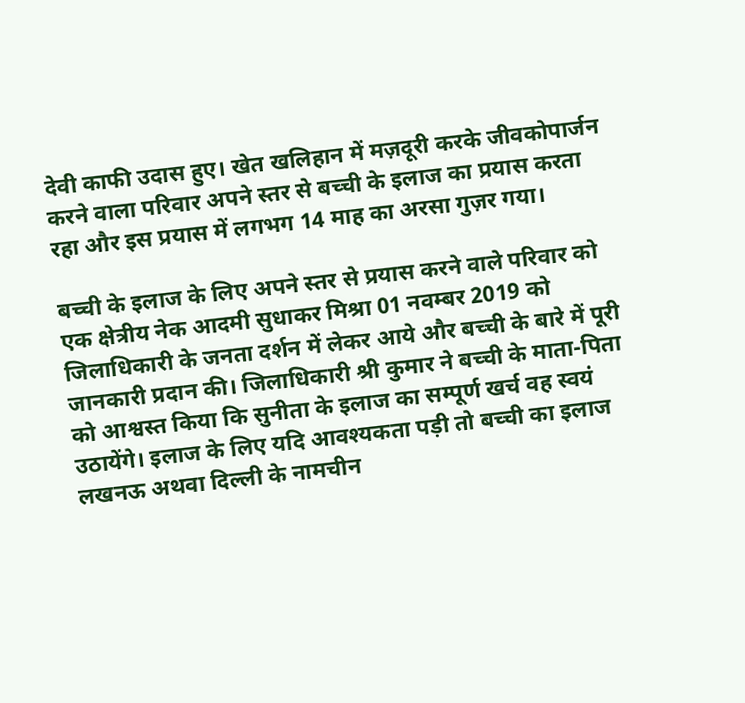देवी काफी उदास हुए। खेत खलिहान में मज़दूरी करके जीवकोपार्जन करने वाला परिवार अपने स्तर से बच्ची के इलाज का प्रयास करता रहा और इस प्रयास में लगभग 14 माह का अरसा गुज़र गया।

बच्ची के इलाज के लिए अपने स्तर से प्रयास करने वाले परिवार को एक क्षेत्रीय नेक आदमी सुधाकर मिश्रा 01 नवम्बर 2019 को जिलाधिकारी के जनता दर्शन में लेकर आये और बच्ची के बारे में पूरी जानकारी प्रदान की। जिलाधिकारी श्री कुमार ने बच्ची के माता-पिता को आश्वस्त किया कि सुनीता के इलाज का सम्पूर्ण खर्च वह स्वयं उठायेंगे। इलाज के लिए यदि आवश्यकता पड़ी तो बच्ची का इलाज लखनऊ अथवा दिल्ली के नामचीन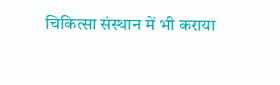चिकित्सा संस्थान में भी कराया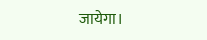जायेगा।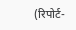(रिपोर्ट-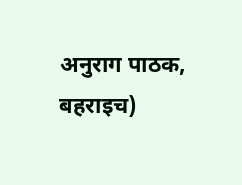अनुराग पाठक, बहराइच)